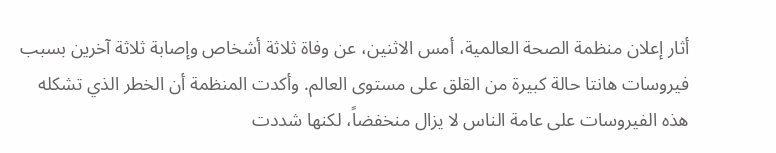أثار إعلان منظمة الصحة العالمية، أمس الاثنين، عن وفاة ثلاثة أشخاص وإصابة ثلاثة آخرين بسبب فيروسات هانتا حالة كبيرة من القلق على مستوى العالم. وأكدت المنظمة أن الخطر الذي تشكله هذه الفيروسات على عامة الناس لا يزال منخفضاً، لكنها شددت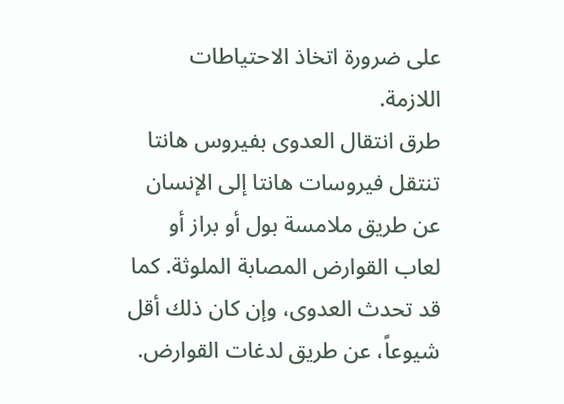على ضرورة اتخاذ الاحتياطات اللازمة.
طرق انتقال العدوى بفيروس هانتا
تنتقل فيروسات هانتا إلى الإنسان عن طريق ملامسة بول أو براز أو لعاب القوارض المصابة الملوثة. كما قد تحدث العدوى، وإن كان ذلك أقل شيوعاً، عن طريق لدغات القوارض.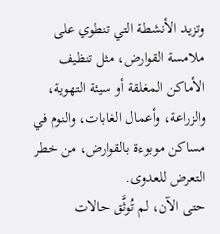وتزيد الأنشطة التي تنطوي على ملامسة القوارض، مثل تنظيف الأماكن المغلقة أو سيئة التهوية، والزراعة، وأعمال الغابات، والنوم في مساكن موبوءة بالقوارض، من خطر التعرض للعدوى.
حتى الآن، لم تُوثَّق حالات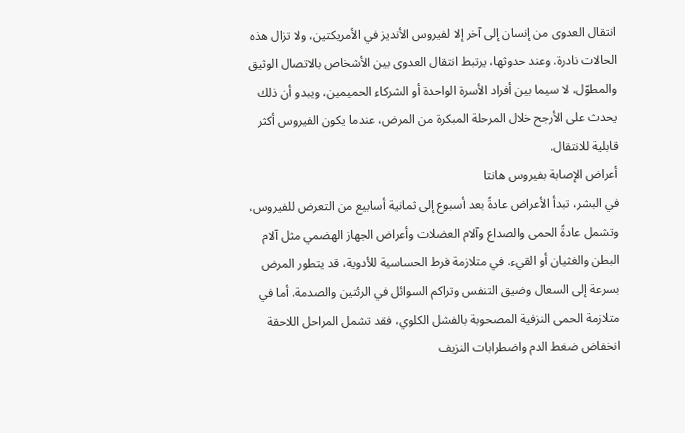انتقال العدوى من إنسان إلى آخر إلا لفيروس الأنديز في الأمريكتين، ولا تزال هذه الحالات نادرة. وعند حدوثها، يرتبط انتقال العدوى بين الأشخاص بالاتصال الوثيق والمطوّل، لا سيما بين أفراد الأسرة الواحدة أو الشركاء الحميمين، ويبدو أن ذلك يحدث على الأرجح خلال المرحلة المبكرة من المرض، عندما يكون الفيروس أكثر قابلية للانتقال.
أعراض الإصابة بفيروس هانتا
في البشر، تبدأ الأعراض عادةً بعد أسبوع إلى ثمانية أسابيع من التعرض للفيروس، وتشمل عادةً الحمى والصداع وآلام العضلات وأعراض الجهاز الهضمي مثل آلام البطن والغثيان أو القيء. في متلازمة فرط الحساسية للأدوية، قد يتطور المرض بسرعة إلى السعال وضيق التنفس وتراكم السوائل في الرئتين والصدمة. أما في متلازمة الحمى النزفية المصحوبة بالفشل الكلوي، فقد تشمل المراحل اللاحقة انخفاض ضغط الدم واضطرابات النزيف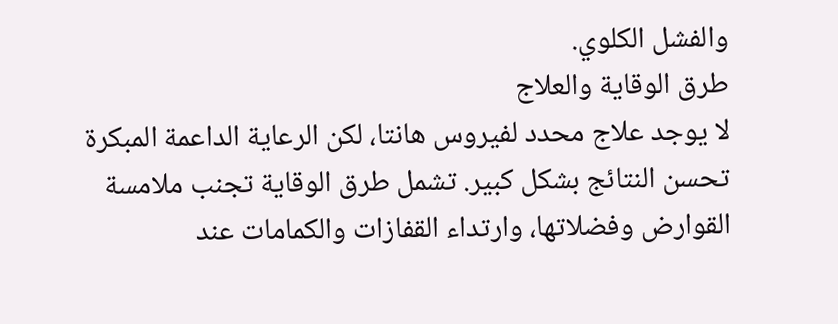والفشل الكلوي.
طرق الوقاية والعلاج
لا يوجد علاج محدد لفيروس هانتا، لكن الرعاية الداعمة المبكرة تحسن النتائج بشكل كبير. تشمل طرق الوقاية تجنب ملامسة القوارض وفضلاتها، وارتداء القفازات والكمامات عند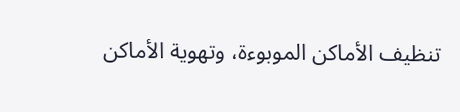تنظيف الأماكن الموبوءة، وتهوية الأماكن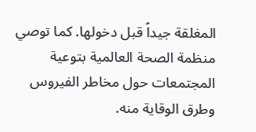المغلقة جيداً قبل دخولها. كما توصي منظمة الصحة العالمية بتوعية المجتمعات حول مخاطر الفيروس وطرق الوقاية منه.